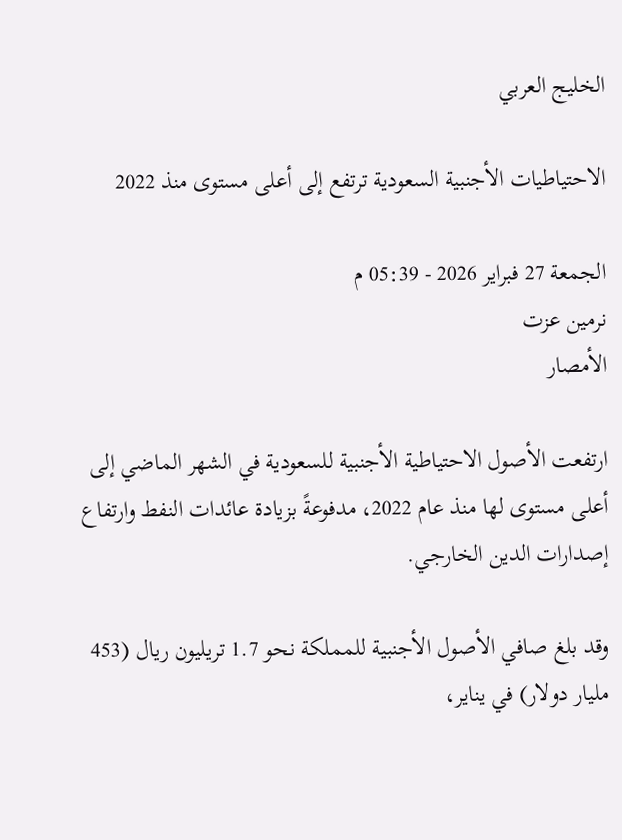الخليج العربي

الاحتياطيات الأجنبية السعودية ترتفع إلى أعلى مستوى منذ 2022

الجمعة 27 فبراير 2026 - 05:39 م
نرمين عزت
الأمصار

ارتفعت الأصول الاحتياطية الأجنبية للسعودية في الشهر الماضي إلى أعلى مستوى لها منذ عام 2022، مدفوعةً بزيادة عائدات النفط وارتفاع إصدارات الدين الخارجي.

وقد بلغ صافي الأصول الأجنبية للمملكة نحو 1.7 تريليون ريال (453 مليار دولار) في يناير،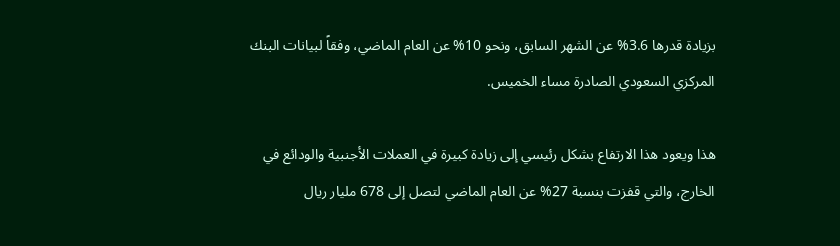بزيادة قدرها 3.6% عن الشهر السابق، ونحو 10% عن العام الماضي، وفقاً لبيانات البنك المركزي السعودي الصادرة مساء الخميس.

هذا ويعود هذا الارتفاع بشكل رئيسي إلى زيادة كبيرة في العملات الأجنبية والودائع في الخارج، والتي قفزت بنسبة 27% عن العام الماضي لتصل إلى 678 مليار ريال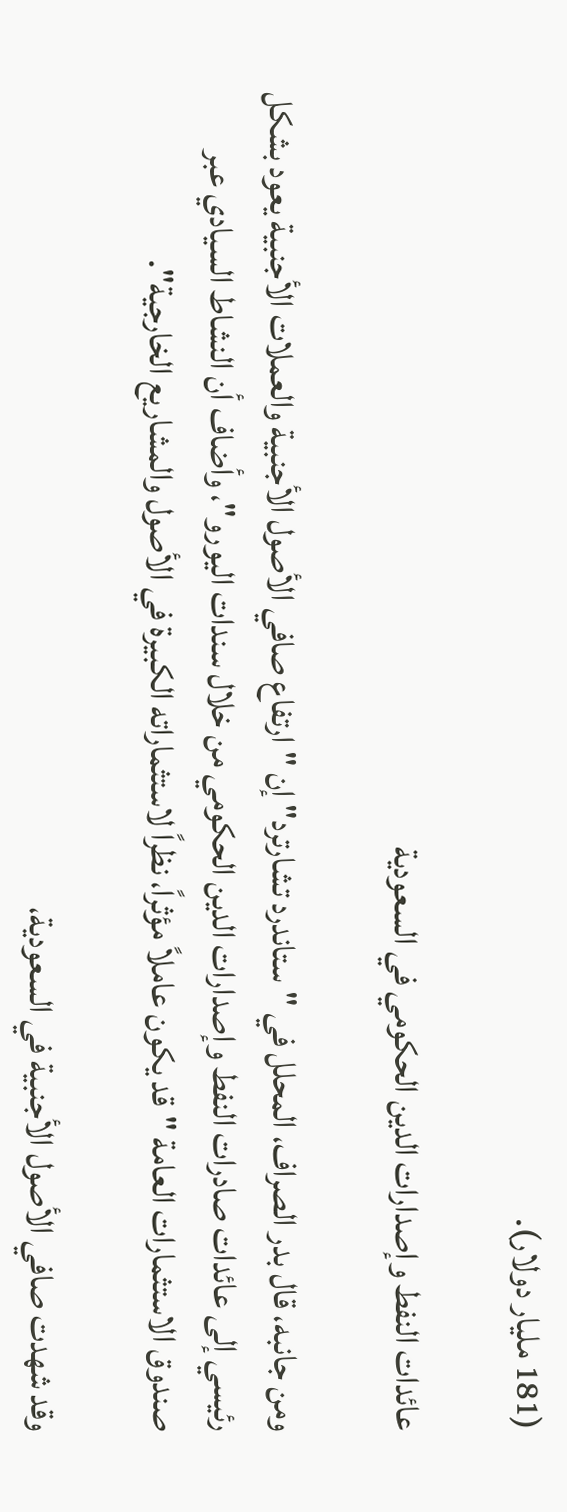(181 مليار دولار).

عائدات النفط وإصدارات الدين الحكومي في السعودية

ومن جانبه، قال بدر الصراف، المحلل في "ستاندرد تشارترد" إن "ارتفاع صافي الأصول الأجنبية والعملات الأجنبية يعود بشكل رئيسي إلى عائدات صادرات النفط وإصدارات الدين الحكومي من خلال سندات اليورو"، وأضاف أن النشاط السيادي عبر صندوق الاستثمارات العامة "قد يكون عاملاً مؤثراً، نظراً لاستثماراته الكبيرة في الأصول والمشاريع الخارجية".

وقد شهدت صافي الأصول الأجنبية في السعودية،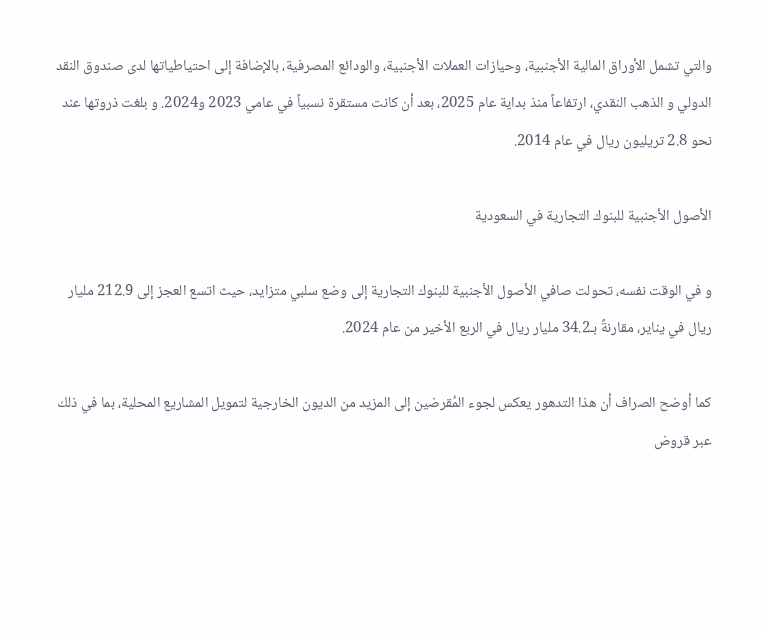والتي تشمل الأوراق المالية الأجنبية، وحيازات العملات الأجنبية، والودائع المصرفية، بالإضافة إلى احتياطياتها لدى صندوق النقد الدولي و الذهب النقدي، ارتفاعاً منذ بداية عام 2025، بعد أن كانت مستقرة نسبياً في عامي 2023 و2024. و بلغت ذروتها عند نحو 2.8 تريليون ريال في عام 2014.

الأصول الأجنبية للبنوك التجارية في السعودية

و في الوقت نفسه، تحولت صافي الأصول الأجنبية للبنوك التجارية إلى وضع سلبي متزايد، حيث اتسع العجز إلى 212.9 مليار ريال في يناير، مقارنةً بـ34.2 مليار ريال في الربع الأخير من عام 2024.

كما أوضح الصراف أن هذا التدهور يعكس لجوء المُقرضين إلى المزيد من الديون الخارجية لتمويل المشاريع المحلية، بما في ذلك عبر قروض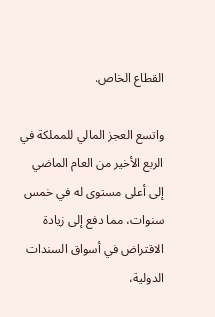القطاع الخاص.

واتسع العجز المالي للمملكة في الربع الأخير من العام الماضي إلى أعلى مستوى له في خمس سنوات، مما دفع إلى زيادة الاقتراض في أسواق السندات الدولية،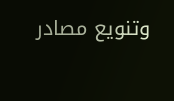وتنويع مصادر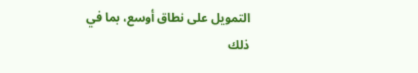التمويل على نطاق أوسع، بما في ذلك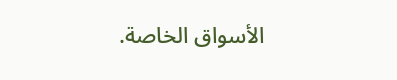الأسواق الخاصة.